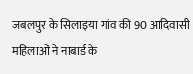जबलपुर के सिलाइया गांव की 90 आदिवासी महिलाओं ने नाबार्ड के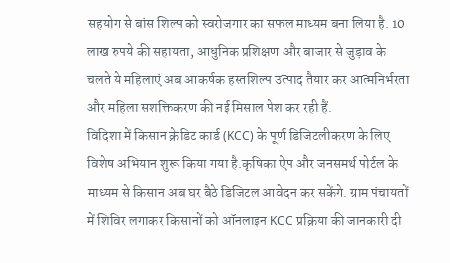सहयोग से बांस शिल्प को स्वरोजगार का सफल माध्यम बना लिया है. 10 लाख रुपये की सहायता, आधुनिक प्रशिक्षण और बाजार से जुड़ाव के चलते ये महिलाएं अब आकर्षक हस्तशिल्प उत्पाद तैयार कर आत्मनिर्भरता और महिला सशक्तिकरण की नई मिसाल पेश कर रही हैं.
विदिशा में किसान क्रेडिट कार्ड (KCC) के पूर्ण डिजिटलीकरण के लिए विशेष अभियान शुरू किया गया है.कृषिका ऐप और जनसमर्थ पोर्टल के माध्यम से किसान अब घर बैठे डिजिटल आवेदन कर सकेंगे. ग्राम पंचायतों में शिविर लगाकर किसानों को ऑनलाइन KCC प्रक्रिया की जानकारी दी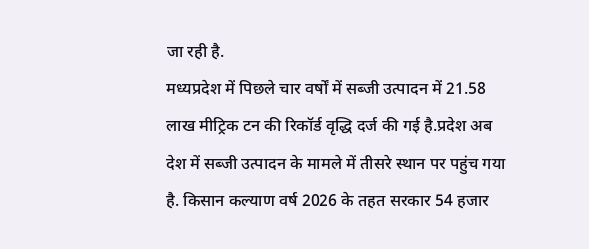जा रही है.
मध्यप्रदेश में पिछले चार वर्षों में सब्जी उत्पादन में 21.58 लाख मीट्रिक टन की रिकॉर्ड वृद्धि दर्ज की गई है.प्रदेश अब देश में सब्जी उत्पादन के मामले में तीसरे स्थान पर पहुंच गया है. किसान कल्याण वर्ष 2026 के तहत सरकार 54 हजार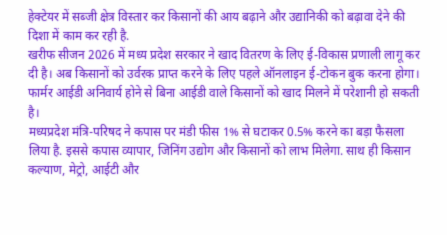हेक्टेयर में सब्जी क्षेत्र विस्तार कर किसानों की आय बढ़ाने और उद्यानिकी को बढ़ावा देने की दिशा में काम कर रही है.
खरीफ सीजन 2026 में मध्य प्रदेश सरकार ने खाद वितरण के लिए ई-विकास प्रणाली लागू कर दी है। अब किसानों को उर्वरक प्राप्त करने के लिए पहले ऑनलाइन ई-टोकन बुक करना होगा। फार्मर आईडी अनिवार्य होने से बिना आईडी वाले किसानों को खाद मिलने में परेशानी हो सकती है।
मध्यप्रदेश मंत्रि-परिषद ने कपास पर मंडी फीस 1% से घटाकर 0.5% करने का बड़ा फैसला लिया है. इससे कपास व्यापार, जिनिंग उद्योग और किसानों को लाभ मिलेगा. साथ ही किसान कल्याण, मेट्रो, आईटी और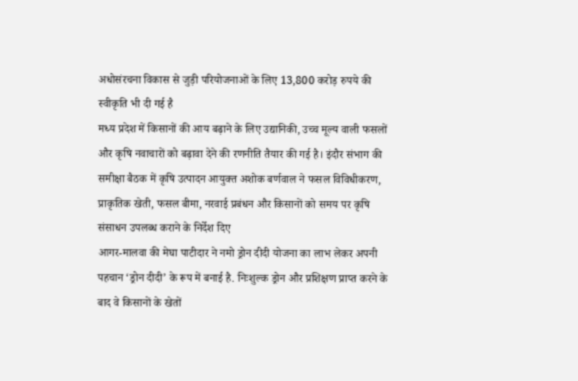अधोसंरचना विकास से जुड़ी परियोजनाओं के लिए 13,800 करोड़ रुपये की स्वीकृति भी दी गई है
मध्य प्रदेश में किसानों की आय बढ़ाने के लिए उद्यानिकी, उच्च मूल्य वाली फसलों और कृषि नवाचारों को बढ़ावा देने की रणनीति तैयार की गई है। इंदौर संभाग की समीक्षा बैठक में कृषि उत्पादन आयुक्त अशोक बर्णवाल ने फसल विविधीकरण, प्राकृतिक खेती, फसल बीमा, नरवाई प्रबंधन और किसानों को समय पर कृषि संसाधन उपलब्ध कराने के निर्देश दिए
आगर-मालवा की मेघा पाटीदार ने नमो ड्रोन दीदी योजना का लाभ लेकर अपनी पहचान ‘ड्रोन दीदी’ के रूप में बनाई है. निःशुल्क ड्रोन और प्रशिक्षण प्राप्त करने के बाद वे किसानों के खेतों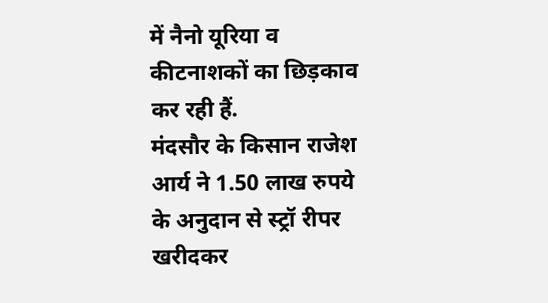में नैनो यूरिया व कीटनाशकों का छिड़काव कर रही हैं.
मंदसौर के किसान राजेश आर्य ने 1.50 लाख रुपये के अनुदान से स्ट्रॉ रीपर खरीदकर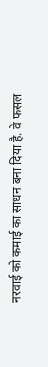नरवाई को कमाई का साधन बना दिया है. वे फसल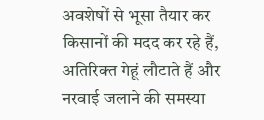अवशेषों से भूसा तैयार कर किसानों की मदद कर रहे हैं, अतिरिक्त गेहूं लौटाते हैं और नरवाई जलाने की समस्या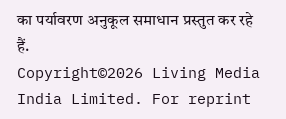का पर्यावरण अनुकूल समाधान प्रस्तुत कर रहे हैं.
Copyright©2026 Living Media India Limited. For reprint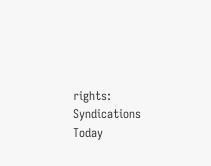rights: Syndications Today